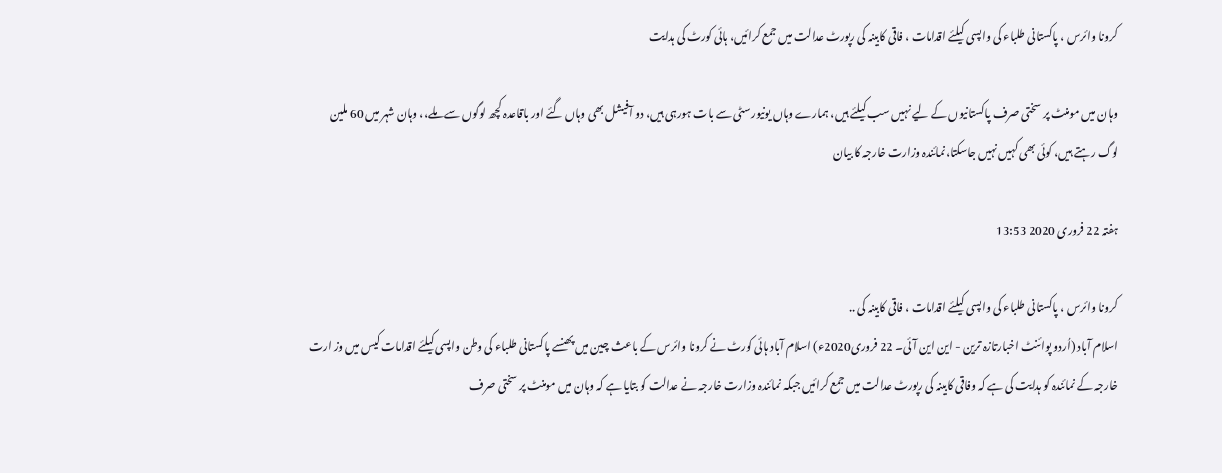کرونا وائرس ، پاکستانی طلباء کی واپسی کیلئے اقدامات ، فاقی کابینہ کی رپورٹ عدالت میں جمع کرائیں، ہائی کورٹ کی ہدایت

وہان میں مومنٹ پر سختی صرف پاکستانیوں کے لیے نہیں سب کیلئے ہیں، ہمارے وہاں یونیورسٹی سے بات ہورہی ہیں، دو آفیشل بھی وہاں گئے اور باقاعدہ کچھ لوگوں سے ملے،، وہان شہر میں 60 ملین لوگ رہتے ہیں، کوئی بھی کہیں نہیں جاسکتا،نمائندہ وزارت خارجہ کا بیان

ہفتہ 22 فروری 2020 13:53

کرونا وائرس ، پاکستانی طلباء کی واپسی کیلئے اقدامات ، فاقی کابینہ کی ..
اسلام آباد (اُردو پوائنٹ اخبارتازہ ترین - این این آئی۔ 22 فروری2020ء) اسلام آباد ہائی کورٹ نے کرونا وائرس کے باعث چین میں پھنسے پاکستانی طلباء کی وطن واپسی کیلئے اقدامات کیس میں وز ارت خارجہ کے نمائندہ کو ہدایت کی ہے کہ وفاقی کابینہ کی رپورٹ عدالت میں جمع کرائیں جبکہ نمائندہ وزارت خارجہ نے عدالت کو بتایا ہے کہ وہان میں مومنٹ پر سختی صرف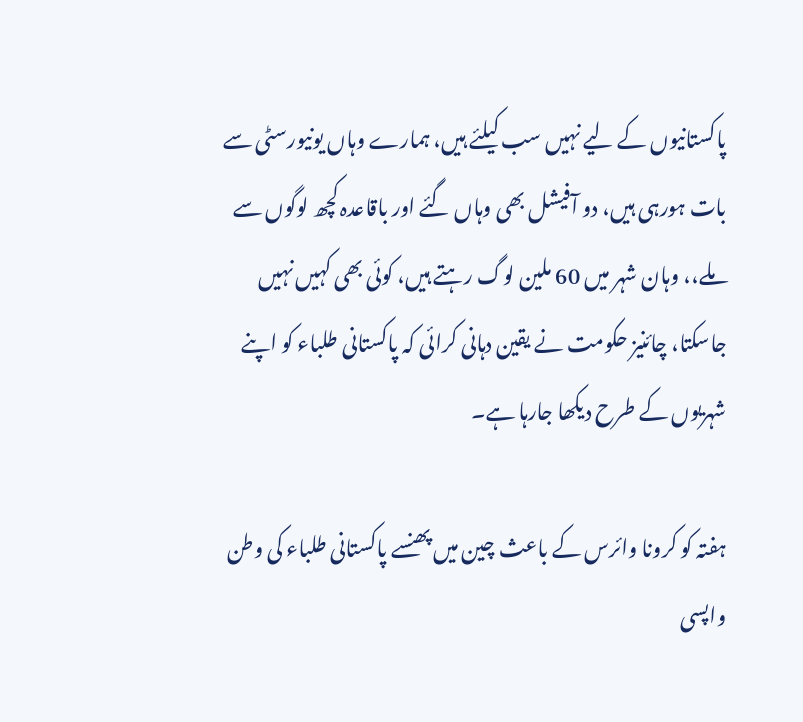پاکستانیوں کے لیے نہیں سب کیلئے ہیں، ہمارے وہاں یونیورسٹی سے بات ہورہی ہیں، دو آفیشل بھی وہاں گئے اور باقاعدہ کچھ لوگوں سے ملے،، وہان شہر میں 60 ملین لوگ رہتے ہیں، کوئی بھی کہیں نہیں جاسکتا، چائنیز حکومت نے یقین دہانی کرائی کہ پاکستانی طلباء کو اپنے شہریوں کے طرح دیکھا جارہا ہے۔

ہفتہ کو کرونا وائرس کے باعث چین میں پھنسے پاکستانی طلباء کی وطن واپسی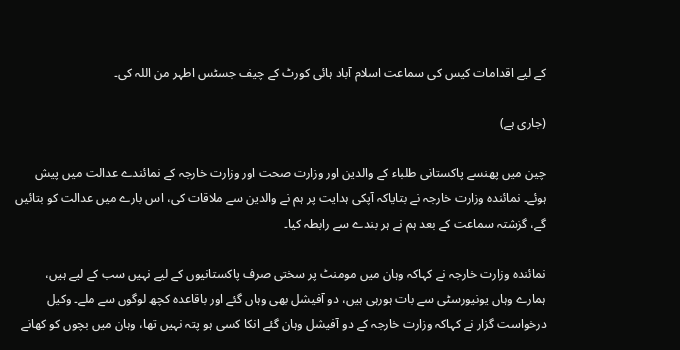کے لیے اقدامات کیس کی سماعت اسلام آباد ہائی کورٹ کے چیف جسٹس اطہر من اللہ کی۔

(جاری ہے)

چین میں پھنسے پاکستانی طلباء کے والدین اور وزارت صحت اور وزارت خارجہ کے نمائندے عدالت میں پیش ہوئے۔ نمائندہ وزارت خارجہ نے بتایاکہ آپکی ہدایت پر ہم نے والدین سے ملاقات کی، اس بارے میں عدالت کو بتائیں گے، گزشتہ سماعت کے بعد ہم نے ہر بندے سے رابطہ کیا۔

نمائندہ وزارت خارجہ نے کہاکہ وہان میں مومنٹ پر سختی صرف پاکستانیوں کے لیے نہیں سب کے لیے ہیں، ہمارے وہاں یونیورسٹی سے بات ہورہی ہیں، دو آفیشل بھی وہاں گئے اور باقاعدہ کچھ لوگوں سے ملے۔ وکیل درخواست گزار نے کہاکہ وزارت خارجہ کے دو آفیشل وہان گئے انکا کسی ہو پتہ نہیں تھا، وہان میں بچوں کو کھانے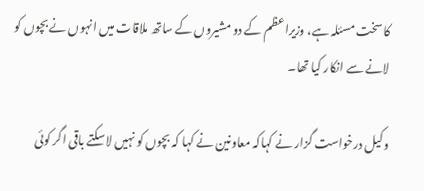کا سخت مسئلہ ہے، وزیراعظم کے دو مشیروں کے ساتھ ملاقات میں انہوں نے بچوں کو لانے سے انکار کیا تھا۔

وکیل درخواست گزار نے کہاکہ معاونین نے کہا کہ بچوں کو نہیں لاسکتے باقی اگر کوئی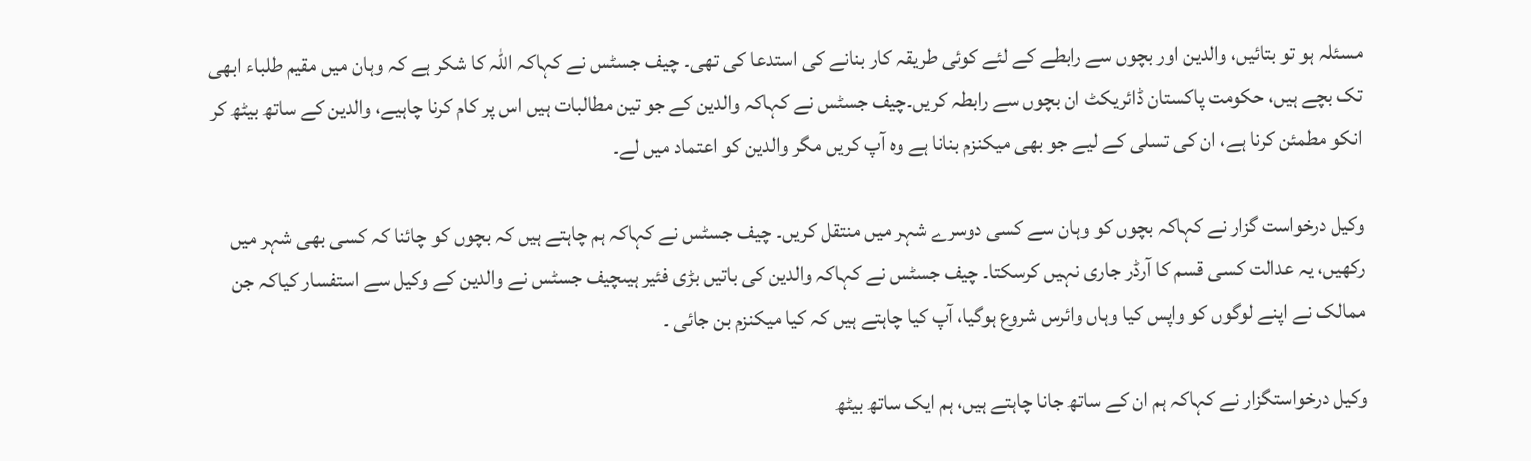مسئلہ ہو تو بتائیں، والدین اور بچوں سے رابطے کے لئے کوئی طریقہ کار بنانے کی استدعا کی تھی۔ چیف جسٹس نے کہاکہ اللہ کا شکر ہے کہ وہان میں مقیم طلباء ابھی تک بچے ہیں، حکومت پاکستان ڈائریکٹ ان بچوں سے رابطہ کریں۔چیف جسٹس نے کہاکہ والدین کے جو تین مطالبات ہیں اس پر کام کرنا چاہیے، والدین کے ساتھ بیٹھ کر انکو مطمئن کرنا ہے، ان کی تسلی کے لیے جو بھی میکنزم بنانا ہے وہ آپ کریں مگر والدین کو اعتماد میں لے۔

وکیل درخواست گزار نے کہاکہ بچوں کو وہان سے کسی دوسرے شہر میں منتقل کریں۔ چیف جسٹس نے کہاکہ ہم چاہتے ہیں کہ بچوں کو چائنا کہ کسی بھی شہر میں رکھیں، یہ عدالت کسی قسم کا آرڈر جاری نہیں کرسکتا۔ چیف جسٹس نے کہاکہ والدین کی باتیں بڑی فئیر ہیںچیف جسٹس نے والدین کے وکیل سے استفسار کیاکہ جن ممالک نے اپنے لوگوں کو واپس کیا وہاں وائرس شروع ہوگیا، آپ کیا چاہتے ہیں کہ کیا میکنزم بن جائی ۔

وکیل درخواستگزار نے کہاکہ ہم ان کے ساتھ جانا چاہتے ہیں، ہم ایک ساتھ بیٹھ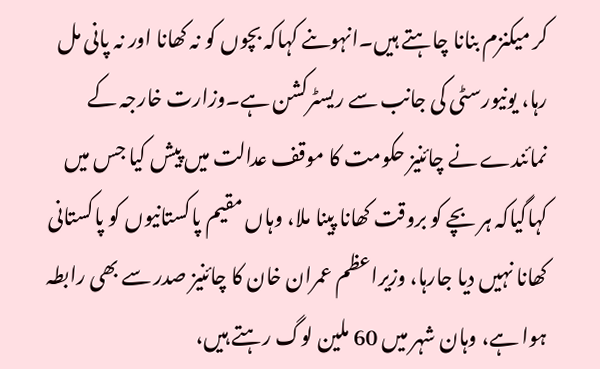کر میکنزم بنانا چاہتے ہیں۔انہوںنے کہاکہ بچوں کو نہ کھانا اور نہ پانی مل رہا، یونیورسٹی کی جانب سے ریسٹرکشن ہے۔وزارت خارجہ کے نمائندے نے چائنیز حکومت کا موقف عدالت میں پیش کیا جس میں کہاگیاکہ ہر بچے کو بروقت کھانا پینا ملا، وہاں مقیم پاکستانیوں کو پاکستانی کھانا نہیں دیا جارہا، وزیراعظم عمران خان کا چائنیز صدر سے بھی رابطہ ہوا ہے، وہان شہر میں 60 ملین لوگ رہتے ہیں،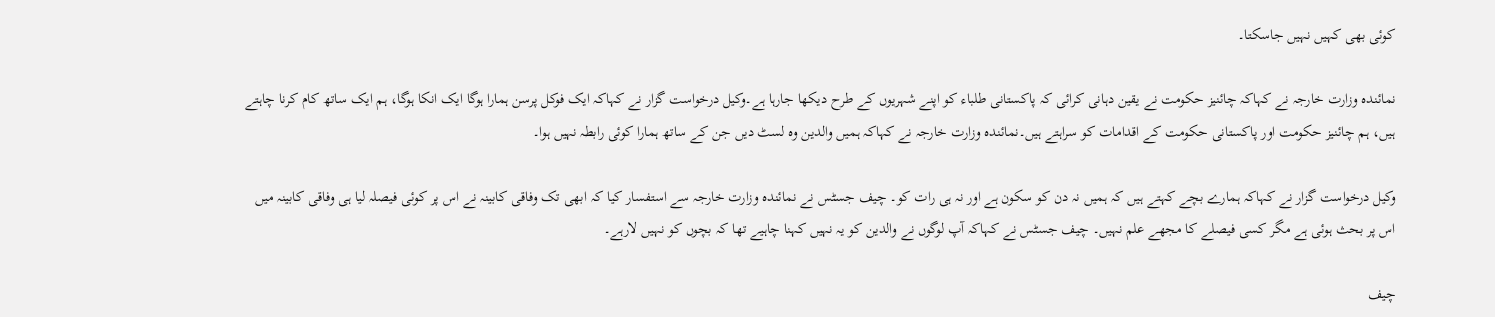کوئی بھی کہیں نہیں جاسکتا۔

نمائندہ وزارت خارجہ نے کہاکہ چائنیز حکومت نے یقین دہانی کرائی کہ پاکستانی طلباء کو اپنے شہریوں کے طرح دیکھا جارہا ہے۔وکیل درخواست گزار نے کہاکہ ایک فوکل پرسن ہمارا ہوگا ایک انکا ہوگا، ہم ایک ساتھ کام کرنا چاہتے ہیں، ہم چائنیز حکومت اور پاکستانی حکومت کے اقدامات کو سراہتے ہیں۔نمائندہ وزارت خارجہ نے کہاکہ ہمیں والدین وہ لسٹ دیں جن کے ساتھ ہمارا کوئی رابطہ نہیں ہوا۔

وکیل درخواست گزار نے کہاکہ ہمارے بچے کہتے ہیں کہ ہمیں نہ دن کو سکون ہے اور نہ ہی رات کو۔ چیف جسٹس نے نمائندہ وزارت خارجہ سے استفسار کیا کہ ابھی تک وفاقی کابینہ نے اس پر کوئی فیصلہ لیا ہی وفاقی کابینہ میں اس پر بحث ہوئی ہے مگر کسی فیصلے کا مجھے علم نہیں۔ چیف جسٹس نے کہاکہ آپ لوگوں نے والدین کو یہ نہیں کہنا چاہیے تھا کہ بچوں کو نہیں لارہے۔

چیف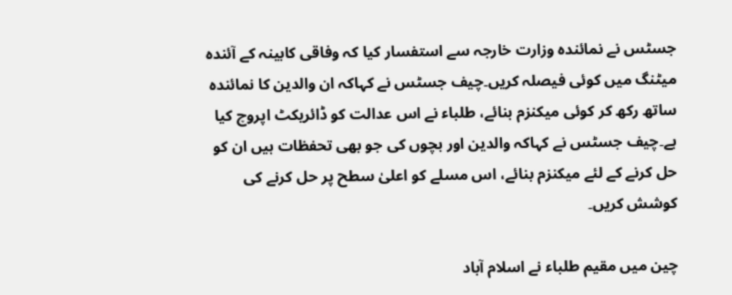جسٹس نے نمائندہ وزارت خارجہ سے استفسار کیا کہ وفاقی کابینہ کے آئندہ میٹنگ میں کوئی فیصلہ کریں۔چیف جسٹس نے کہاکہ ان والدین کا نمائندہ ساتھ رکھ کر کوئی میکنزم بنائے، طلباء نے اس عدالت کو ڈائریکٹ اپروچ کیا ہے۔چیف جسٹس نے کہاکہ والدین اور بچوں کی جو بھی تحفظات ہیں ان کو حل کرنے کے لئے میکنزم بنائے، اس مسلے کو اعلیٰ سطح پر حل کرنے کی کوشش کریں۔

چین میں مقیم طلباء نے اسلام آباد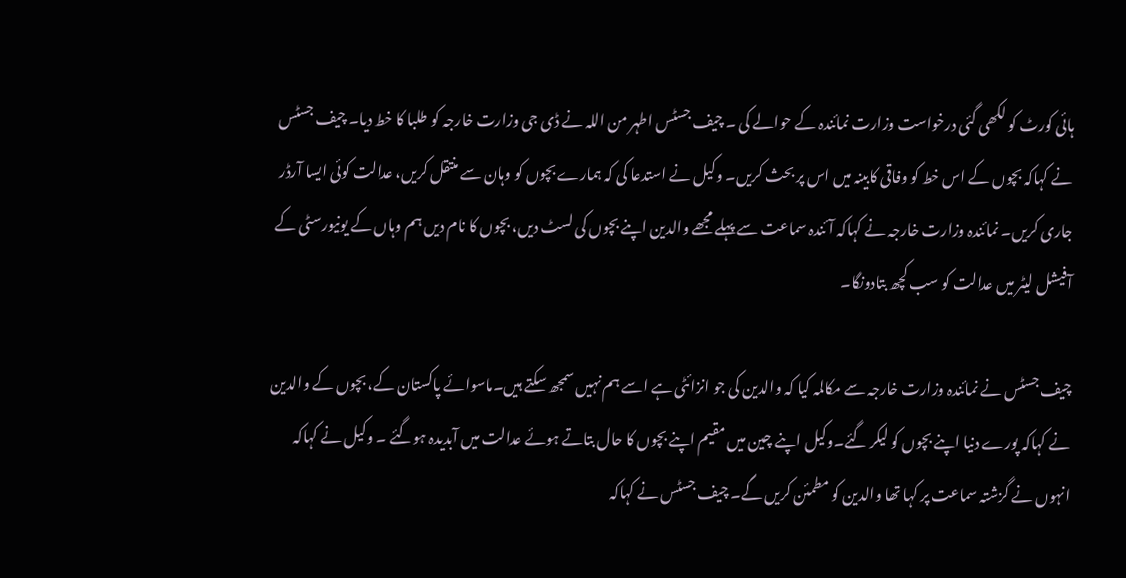ہائی کورٹ کو لکھی گئی درخواست وزارت نمائندہ کے حوالے کی ۔ چیف جسٹس اطہر من اللہ نے ڈی جی وزارت خارجہ کو طلبا کا خط دیا۔ چیف جسٹس نے کہاکہ بچوں کے اس خط کو وفاقی کابینہ میں اس پر بحث کریں۔ وکیل نے استدعا کی کہ ہمارے بچوں کو وہان سے منتقل کریں، عدالت کوئی ایسا آرڈر جاری کریں۔ نمائندہ وزارت خارجہ نے کہاکہ آئندہ سماعت سے پہلے مجھے والدین اپنے بچوں کی لسٹ دیں، بچوں کا نام دیں ہم وہاں کے یونیورسٹی کے آفیشل لیٹر میں عدالت کو سب کچھ بتادونگا۔

چیف جسٹس نے نمائندہ وزارت خارجہ سے مکالمہ کیا کہ والدین کی جو انزائٹی ہے اسے ہم نہیں سمجھ سکتے ہیں۔ماسوائے پاکستان کے، بچوں کے والدین نے کہاکہ پورے دنیا اپنے بچوں کو لیکر گئے۔وکیل اپنے چین میں مقیم اپنے بچوں کا حال بتاتے ہوئے عدالت میں آبدیدہ ہوگئے ۔ وکیل نے کہاکہ انہوں نے گزشتہ سماعت پر کہا تھا والدین کو مطمئن کریں گے۔ چیف جسٹس نے کہاکہ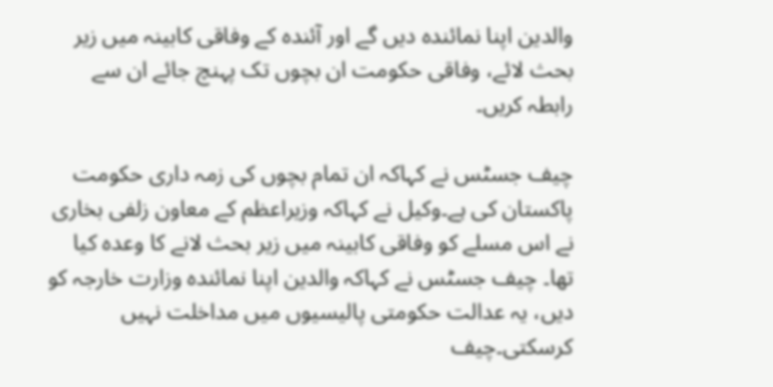والدین اپنا نمائندہ دیں گے اور آئندہ کے وفاقی کابینہ میں زیر بحث لائے، وفاقی حکومت ان بچوں تک پہنچ جائے ان سے رابطہ کریں۔

چیف جسٹس نے کہاکہ ان تمام بچوں کی زمہ داری حکومت پاکستان کی ہے۔وکیل نے کہاکہ وزیراعظم کے معاون زلفی بخاری نے اس مسلے کو وفاقی کابینہ میں زیر بحث لانے کا وعدہ کیا تھا۔ چیف جسٹس نے کہاکہ والدین اپنا نمائندہ وزارت خارجہ کو دیں، یہ عدالت حکومتی پالیسیوں میں مداخلت نہیں کرسکتی۔چیف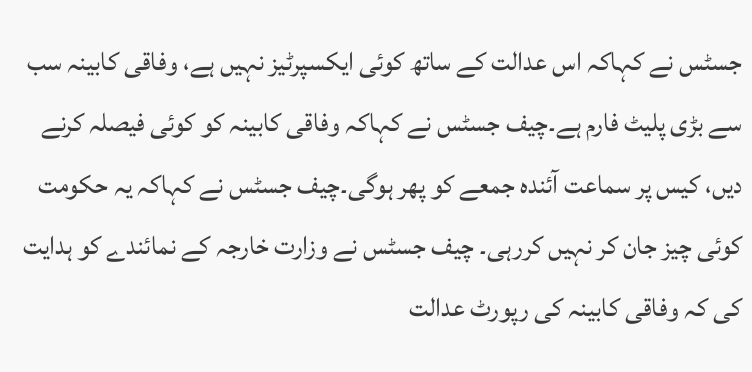جسٹس نے کہاکہ اس عدالت کے ساتھ کوئی ایکسپرٹیز نہیں ہے، وفاقی کابینہ سب سے بڑی پلیٹ فارم ہے۔چیف جسٹس نے کہاکہ وفاقی کابینہ کو کوئی فیصلہ کرنے دیں، کیس پر سماعت آئندہ جمعے کو پھر ہوگی۔چیف جسٹس نے کہاکہ یہ حکومت کوئی چیز جان کر نہیں کررہی۔ چیف جسٹس نے وزارت خارجہ کے نمائندے کو ہدایت کی کہ وفاقی کابینہ کی رپورٹ عدالت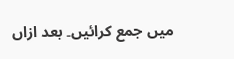میں جمع کرائیں۔ بعد ازاں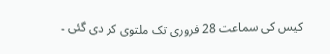کیس کی سماعت 28 فروری تک ملتوی کر دی گئی ۔